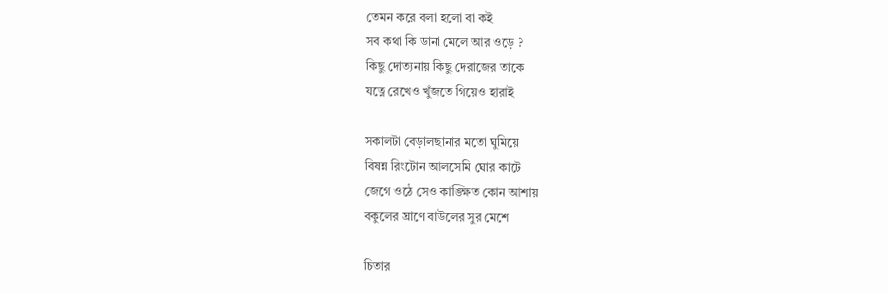তেমন করে বলা হলো বা কই
সব কথা কি ডানা মেলে আর ওড়ে ?
কিছু দোত্যনায় কিছু দেরাজের তাকে
যত্নে রেখেও খুঁজতে গিয়েও হারাই

সকালটা বেড়ালছানার মতো ঘুমিয়ে
বিষন্ন রিংটোন আলসেমি ঘোর কাটে
জেগে ওঠে সেও কাঙ্ক্ষিত কোন আশায়
বকুলের ঘ্রাণে বাউলের সুর মেশে

চিতার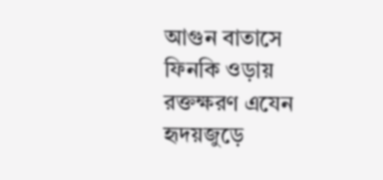আগুন বাতাসে ফিনকি ওড়ায়
রক্তক্ষরণ এযেন হৃদয়জুড়ে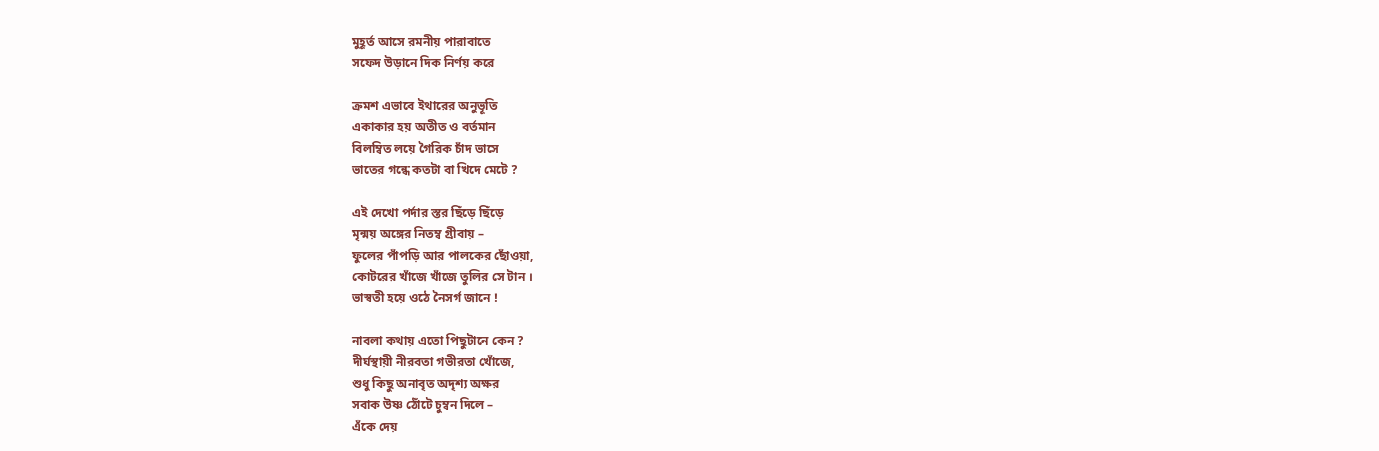মুহূর্ত আসে রমনীয় পারাবাতে
সফেদ উড়ানে দিক নির্ণয় করে

ক্রমশ এভাবে ইথারের অনুভূতি
একাকার হয় অতীত ও বর্তমান
বিলম্বিত লয়ে গৈরিক চাঁদ ভাসে
ভাতের গন্ধে কতটা বা খিদে মেটে ?

এই দেখো পর্দার স্তর ছিঁড়ে ছিঁড়ে
মৃন্ময় অঙ্গের নিতম্ব গ্রীবায় –
ফুলের পাঁপড়ি আর পালকের ছোঁওয়া,
কোটরের খাঁজে খাঁজে তুলির সে টান ।
ভাস্বতী হয়ে ওঠে নৈসর্গ জানে !

নাবলা কথায় এতো পিছুটানে কেন ?
দীর্ঘস্থায়ী নীরবতা গভীরতা খোঁজে,
শুধু কিছু অনাবৃত অদৃশ্য অক্ষর
সবাক উষ্ণ ঠোঁটে চুম্বন দিলে –
এঁকে দেয়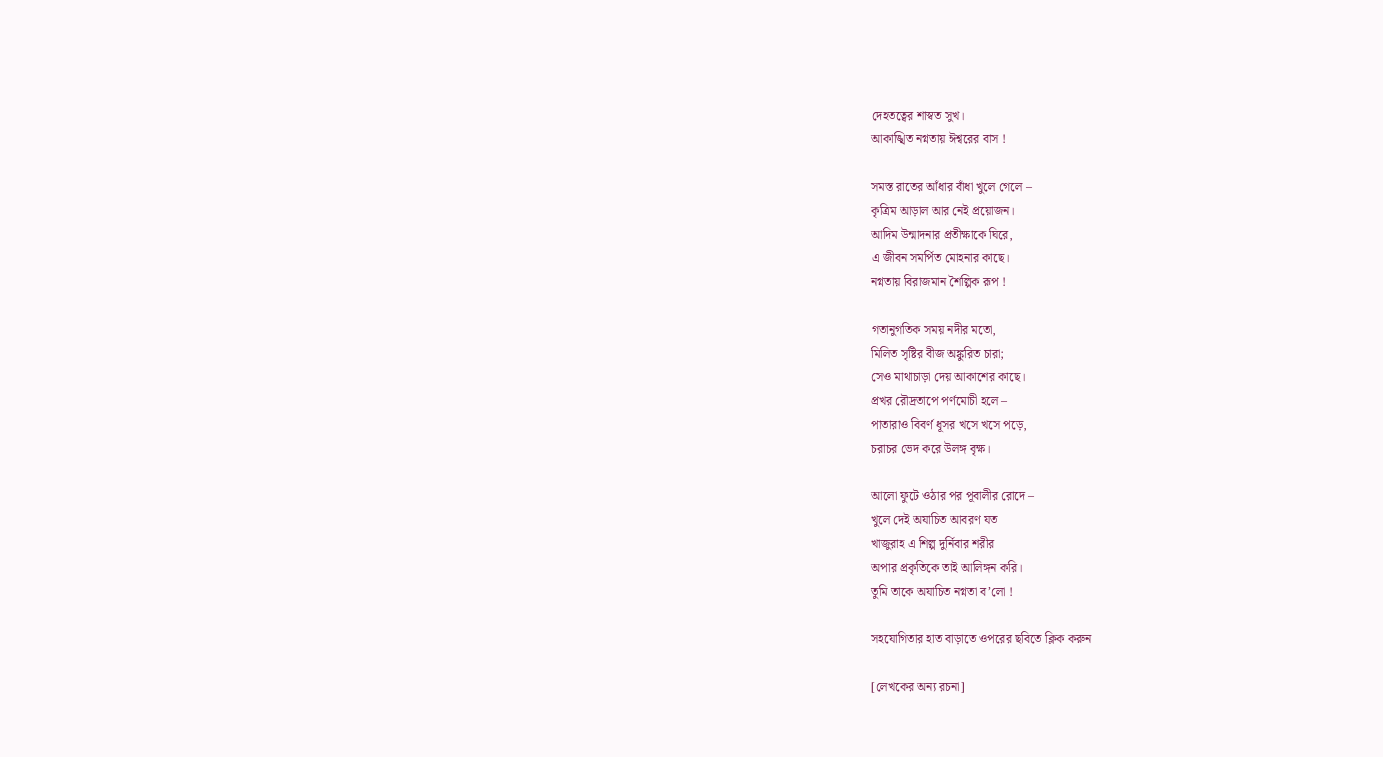দেহতত্বের শাস্বত সুখ।
আকাঙ্খিত নগ্নতায় ঈশ্বরের বাস !

সমস্ত রাতের আঁধার বাঁধা খুলে গেলে –
কৃত্রিম আড়াল আর নেই প্রয়োজন।
আদিম উন্মাদনার প্রতীক্ষাকে ঘিরে,
এ জীবন সমর্পিত মোহনার কাছে।
নগ্নতায় বিরাজমান শৈল্পিক রূপ !

গতানুগতিক সময় নদীর মতো,
মিলিত সৃষ্টির বীজ অঙ্কুরিত চারা;
সেও মাথাচাড়া দেয় আকাশের কাছে।
প্রখর রৌদ্রতাপে পর্ণমোচী হলে –
পাতারাও বিবর্ণ ধূসর খসে খসে পড়ে,
চরাচর ভেদ করে উলঙ্গ বৃক্ষ।

আলো ফুটে ওঠার পর পূবালীর রোদে –
খুলে দেই অযাচিত আবরণ যত
খাজুরাহ এ শিল্প দুর্নিবার শরীর
অপার প্রকৃতিকে তাই আলিঙ্গন করি।
তুমি তাকে অযাচিত নগ্নতা ব’লো !

সহযোগিতার হাত বাড়াতে ওপরের ছবিতে ক্লিক করুন

[লেখকের অন্য রচনা]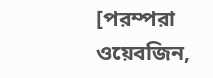[পরম্পরা ওয়েবজিন,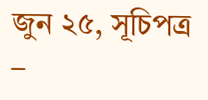জুন ২৫, সূচিপত্র –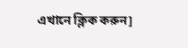এখানে ক্লিক করুন]